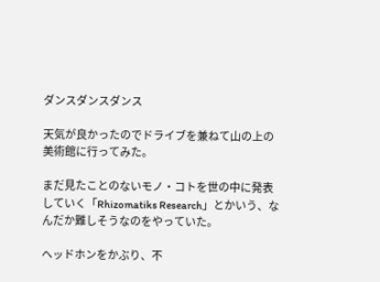ダンスダンスダンス

天気が良かったのでドライブを兼ねて山の上の美術館に行ってみた。

まだ見たことのないモノ・コトを世の中に発表していく「Rhizomatiks Research」とかいう、なんだか難しそうなのをやっていた。

ヘッドホンをかぶり、不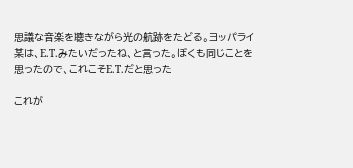思議な音楽を聴きながら光の航跡をたどる。ヨッパライ某は、E.T.みたいだったね、と言った。ぼくも同じことを思ったので、これこそE.T.だと思った

これが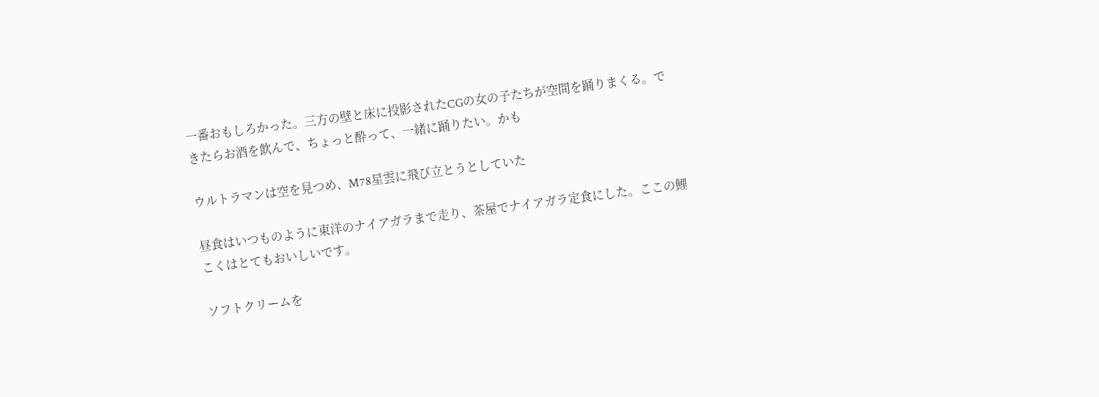一番おもしろかった。三方の壁と床に投影されたCGの女の子たちが空間を踊りまくる。できたらお酒を飲んで、ちょっと酔って、一緒に踊りたい。かも

ウルトラマンは空を見つめ、M78星雲に飛び立とうとしていた

昼食はいつものように東洋のナイアガラまで走り、茶屋でナイアガラ定食にした。ここの鯉こくはとてもおいしいです。

ソフトクリームを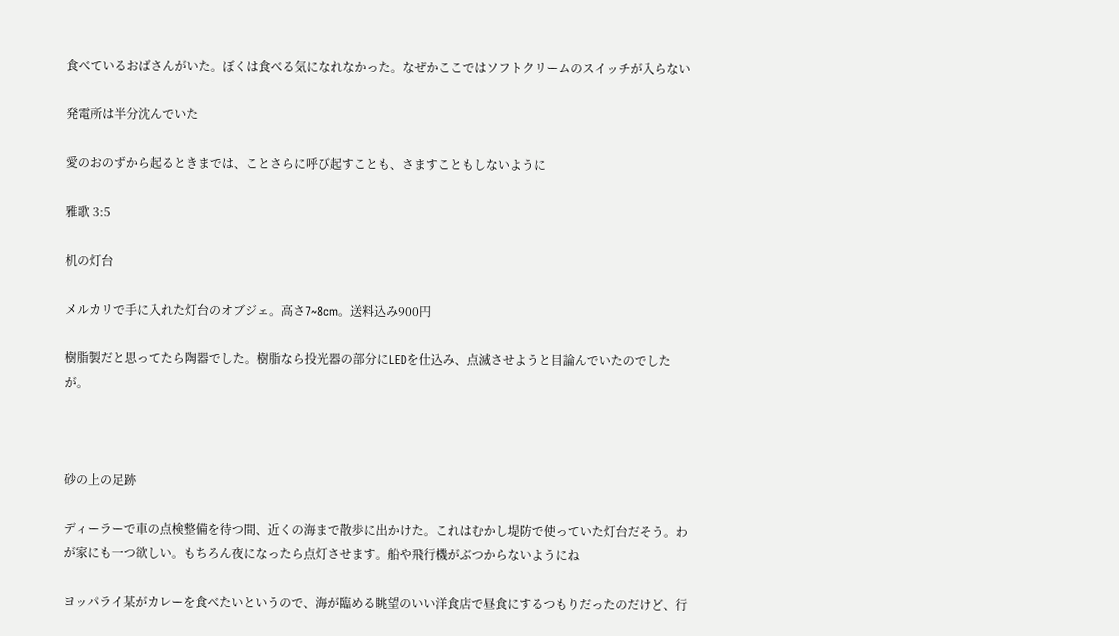食べているおばさんがいた。ぼくは食べる気になれなかった。なぜかここではソフトクリームのスイッチが入らない

発電所は半分沈んでいた

愛のおのずから起るときまでは、ことさらに呼び起すことも、さますこともしないように

雅歌 3:5

机の灯台

メルカリで手に入れた灯台のオブジェ。高さ7~8cm。送料込み900円

樹脂製だと思ってたら陶器でした。樹脂なら投光器の部分にLEDを仕込み、点滅させようと目論んでいたのでしたが。



砂の上の足跡

ディーラーで車の点検整備を待つ間、近くの海まで散歩に出かけた。これはむかし堤防で使っていた灯台だそう。わが家にも一つ欲しい。もちろん夜になったら点灯させます。船や飛行機がぶつからないようにね

ヨッパライ某がカレーを食べたいというので、海が臨める眺望のいい洋食店で昼食にするつもりだったのだけど、行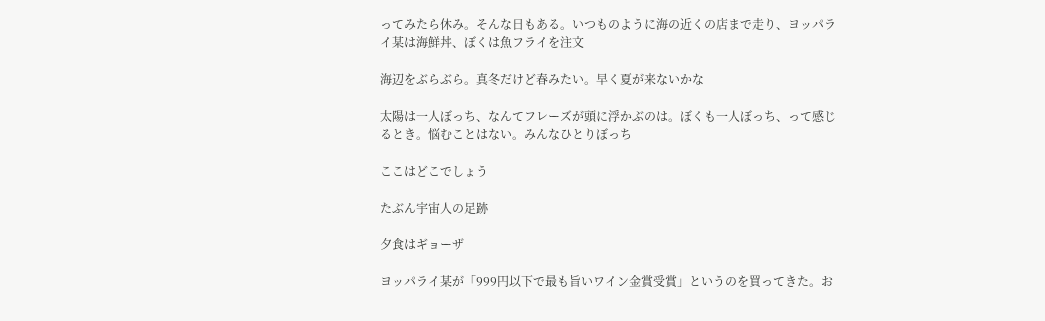ってみたら休み。そんな日もある。いつものように海の近くの店まで走り、ヨッパライ某は海鮮丼、ぼくは魚フライを注文

海辺をぶらぶら。真冬だけど春みたい。早く夏が来ないかな

太陽は一人ぼっち、なんてフレーズが頭に浮かぶのは。ぼくも一人ぼっち、って感じるとき。悩むことはない。みんなひとりぼっち

ここはどこでしょう

たぶん宇宙人の足跡

夕食はギョーザ

ヨッパライ某が「999円以下で最も旨いワイン金賞受賞」というのを買ってきた。お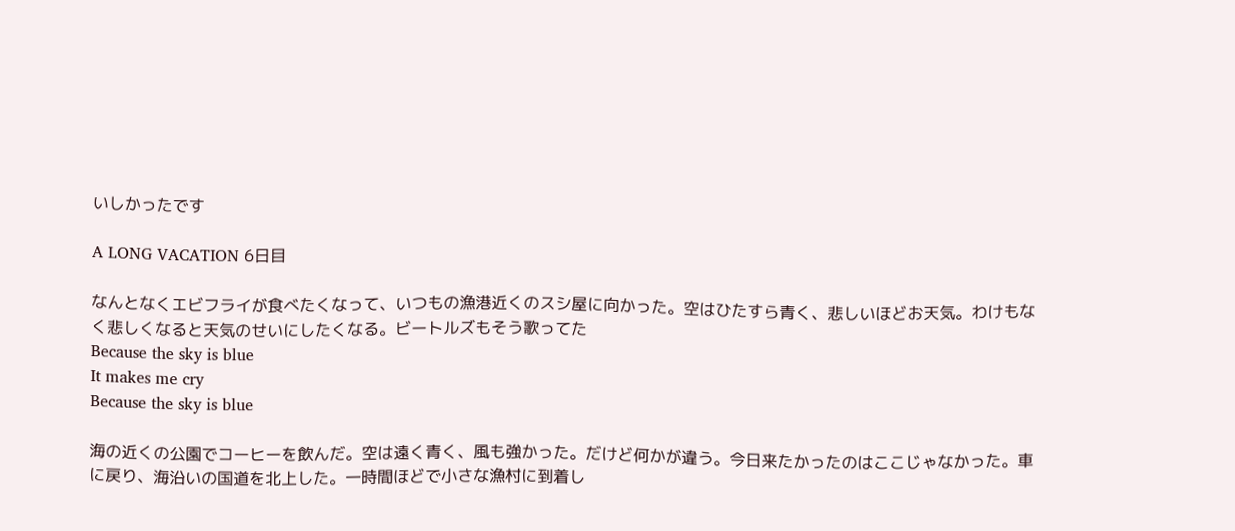いしかったです

A LONG VACATION 6日目

なんとなくエビフライが食べたくなって、いつもの漁港近くのスシ屋に向かった。空はひたすら青く、悲しいほどお天気。わけもなく悲しくなると天気のせいにしたくなる。ビートルズもそう歌ってた
Because the sky is blue
It makes me cry
Because the sky is blue

海の近くの公園でコーヒーを飲んだ。空は遠く青く、風も強かった。だけど何かが違う。今日来たかったのはここじゃなかった。車に戻り、海沿いの国道を北上した。一時間ほどで小さな漁村に到着し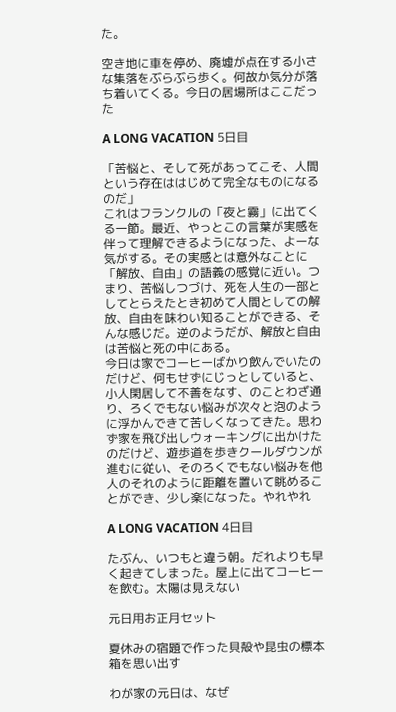た。

空き地に車を停め、廃墟が点在する小さな集落をぶらぶら歩く。何故か気分が落ち着いてくる。今日の居場所はここだった

A LONG VACATION 5日目

「苦悩と、そして死があってこそ、人間という存在ははじめて完全なものになるのだ」
これはフランクルの「夜と霧」に出てくる一節。最近、やっとこの言葉が実感を伴って理解できるようになった、よーな気がする。その実感とは意外なことに「解放、自由」の語義の感覚に近い。つまり、苦悩しつづけ、死を人生の一部としてとらえたとき初めて人間としての解放、自由を味わい知ることができる、そんな感じだ。逆のようだが、解放と自由は苦悩と死の中にある。
今日は家でコーヒーばかり飲んでいたのだけど、何もせずにじっとしていると、小人閑居して不善をなす、のことわざ通り、ろくでもない悩みが次々と泡のように浮かんできて苦しくなってきた。思わず家を飛び出しウォーキングに出かけたのだけど、遊歩道を歩きクールダウンが進むに従い、そのろくでもない悩みを他人のそれのように距離を置いて眺めることができ、少し楽になった。やれやれ

A LONG VACATION 4日目

たぶん、いつもと違う朝。だれよりも早く起きてしまった。屋上に出てコーヒーを飲む。太陽は見えない

元日用お正月セット

夏休みの宿題で作った貝殻や昆虫の標本箱を思い出す

わが家の元日は、なぜ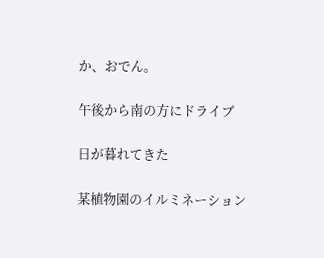か、おでん。

午後から南の方にドライブ

日が暮れてきた

某植物園のイルミネーション